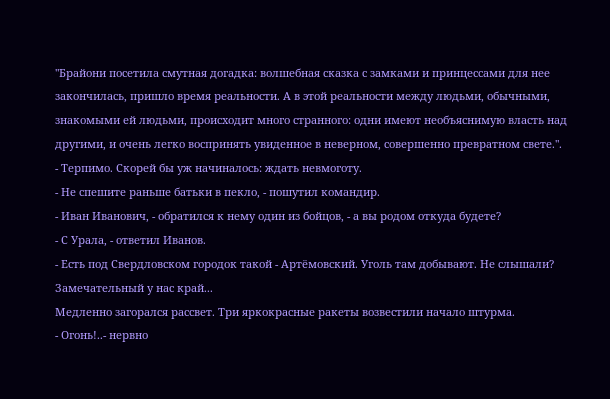"Брайони посетила смутная догадка: волшебная сказка с замками и принцессами для нее закончилась, пришло время реальности. А в этой реальности между людьми, обычными, знакомыми ей людьми, происходит много странного: одни имеют необъяснимую власть над другими, и очень легко воспринять увиденное в неверном, совершенно превратном свете.".
- Терпимо. Скорей бы уж начиналось: ждать невмоготу.
- Не спешите раньше батьки в пекло, - пошутил командир.
- Иван Иванович, - обратился к нему один из бойцов, - а вы родом откуда будете?
- С Урала, - ответил Иванов.
- Есть под Свердловском городок такой - Артёмовский. Уголь там добывают. Не слышали? Замечательный у нас край...
Медленно загорался рассвет. Три яркокрасные ракеты возвестили начало штурма.
- Огонь!..- нервно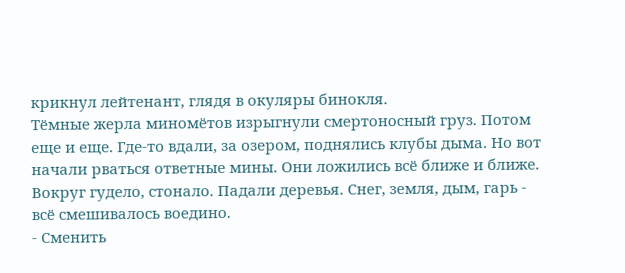крикнул лейтенант, глядя в окуляры бинокля.
Тёмные жерла миномётов изрыгнули смертоносный груз. Потом еще и еще. Где-то вдали, за озером, поднялись клубы дыма. Но вот начали рваться ответные мины. Они ложились всё ближе и ближе. Вокруг гудело, стонало. Падали деревья. Снег, земля, дым, гарь - всё смешивалось воедино.
- Сменить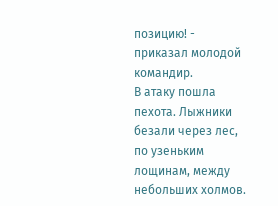позицию! - приказал молодой командир.
В атаку пошла пехота. Лыжники безали через лес, по узеньким лощинам, между небольших холмов.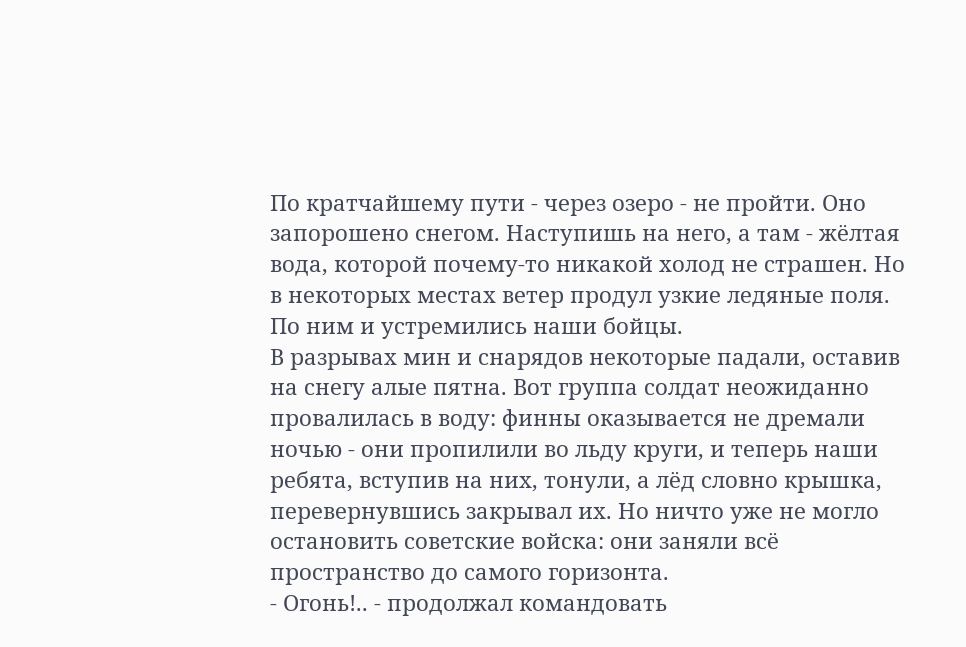По кратчайшему пути - через озеро - не пройти. Оно запорошено снегом. Наступишь на него, а там - жёлтая вода, которой почему-то никакой холод не страшен. Но в некоторых местах ветер продул узкие ледяные поля. По ним и устремились наши бойцы.
В разрывах мин и снарядов некоторые падали, оставив на снегу алые пятна. Вот группа солдат неожиданно провалилась в воду: финны оказывается не дремали ночью - они пропилили во льду круги, и теперь наши ребята, вступив на них, тонули, а лёд словно крышка, перевернувшись закрывал их. Но ничто уже не могло остановить советские войска: они заняли всё пространство до самого горизонта.
- Огонь!.. - продолжал командовать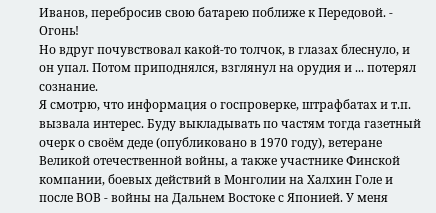Иванов, перебросив свою батарею поближе к Передовой. - Огонь!
Но вдруг почувствовал какой-то толчок, в глазах блеснуло, и он упал. Потом приподнялся, взглянул на орудия и ... потерял сознание.
Я смотрю, что информация о госпроверке, штрафбатах и т.п. вызвала интерес. Буду выкладывать по частям тогда газетный очерк о своём деде (опубликовано в 1970 году), ветеране Великой отечественной войны, а также участнике Финской компании, боевых действий в Монголии на Халхин Голе и после ВОВ - войны на Дальнем Востоке с Японией. У меня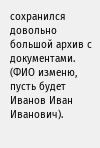сохранился довольно большой архив с документами. (ФИО изменю, пусть будет Иванов Иван Иванович).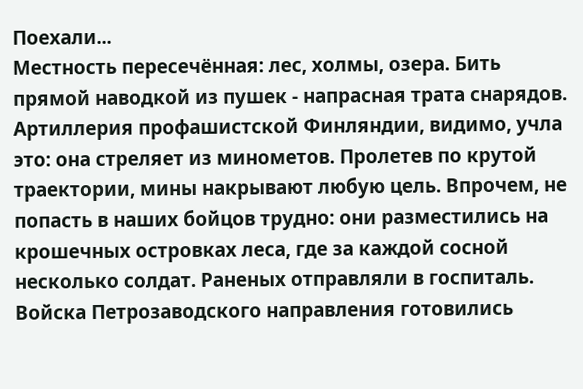Поехали...
Местность пересечённая: лес, холмы, озера. Бить прямой наводкой из пушек - напрасная трата снарядов. Артиллерия профашистской Финляндии, видимо, учла это: она стреляет из минометов. Пролетев по крутой траектории, мины накрывают любую цель. Впрочем, не попасть в наших бойцов трудно: они разместились на крошечных островках леса, где за каждой сосной несколько солдат. Раненых отправляли в госпиталь.
Войска Петрозаводского направления готовились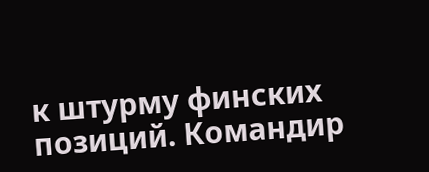к штурму финских позиций. Командир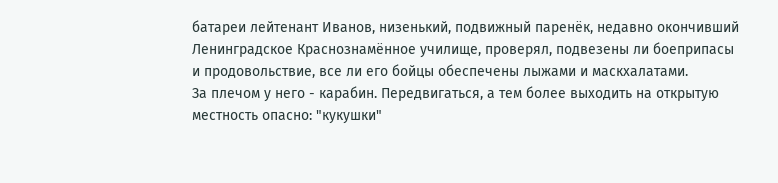батареи лейтенант Иванов, низенький, подвижный паренёк, недавно окончивший Ленинградское Краснознамённое училище, проверял, подвезены ли боеприпасы и продовольствие, все ли его бойцы обеспечены лыжами и маскхалатами.
За плечом у него - карабин. Передвигаться, а тем более выходить на открытую местность опасно: "кукушки"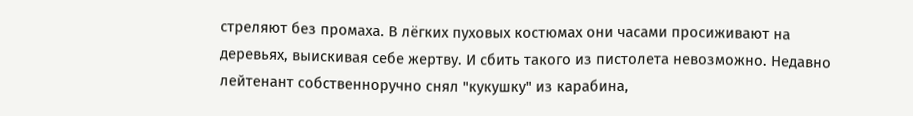стреляют без промаха. В лёгких пуховых костюмах они часами просиживают на деревьях, выискивая себе жертву. И сбить такого из пистолета невозможно. Недавно лейтенант собственноручно снял "кукушку" из карабина,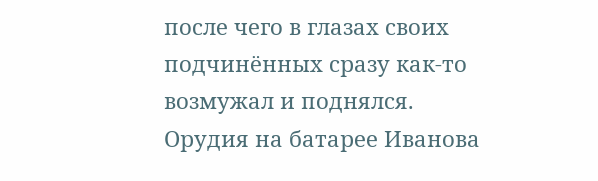после чего в глазах своих подчинённых сразу как-то возмужал и поднялся.
Орудия на батарее Иванова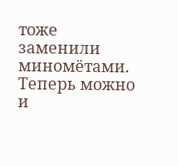тоже заменили миномётами. Теперь можно и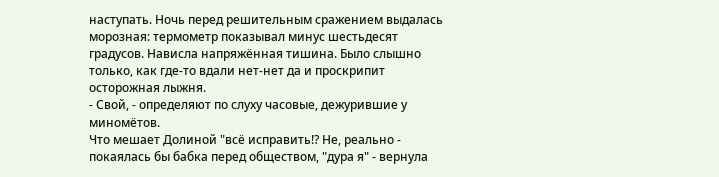наступать. Ночь перед решительным сражением выдалась морозная: термометр показывал минус шестьдесят градусов. Нависла напряжённая тишина. Было слышно только, как где-то вдали нет-нет да и проскрипит осторожная лыжня.
- Свой, - определяют по слуху часовые, дежурившие у миномётов.
Что мешает Долиной "всё исправить!? Не, реально - покаялась бы бабка перед обществом, "дура я" - вернула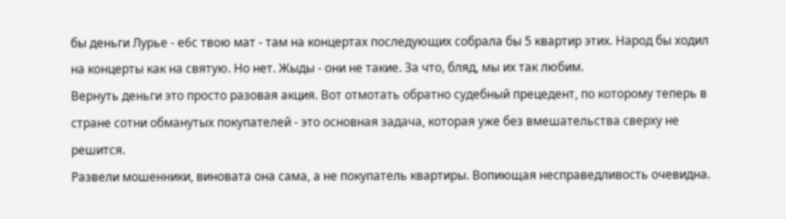бы деньги Лурье - е6с твою мат - там на концертах последующих собрала бы 5 квартир этих. Народ бы ходил на концерты как на святую. Но нет. Жыды - они не такие. За что, бляд, мы их так любим.
Вернуть деньги это просто разовая акция. Вот отмотать обратно судебный прецедент, по которому теперь в стране сотни обманутых покупателей - это основная задача, которая уже без вмешательства сверху не решится.
Развели мошенники, виновата она сама, а не покупатель квартиры. Вопиющая несправедливость очевидна.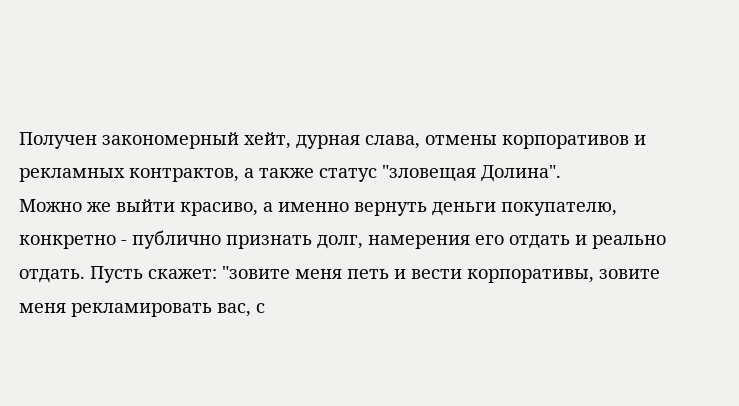Получен закономерный хейт, дурная слава, отмены корпоративов и рекламных контрактов, а также статус "зловещая Долина".
Можно же выйти красиво, а именно вернуть деньги покупателю, конкретно - публично признать долг, намерения его отдать и реально отдать. Пусть скажет: "зовите меня петь и вести корпоративы, зовите меня рекламировать вас, с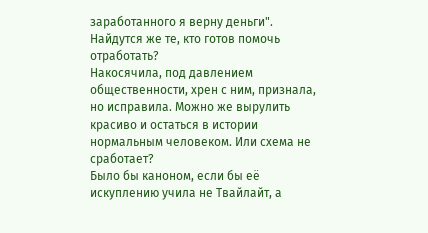заработанного я верну деньги". Найдутся же те, кто готов помочь отработать?
Накосячила, под давлением общественности, хрен с ним, признала, но исправила. Можно же вырулить красиво и остаться в истории нормальным человеком. Или схема не сработает?
Было бы каноном, если бы её искуплению учила не Твайлайт, а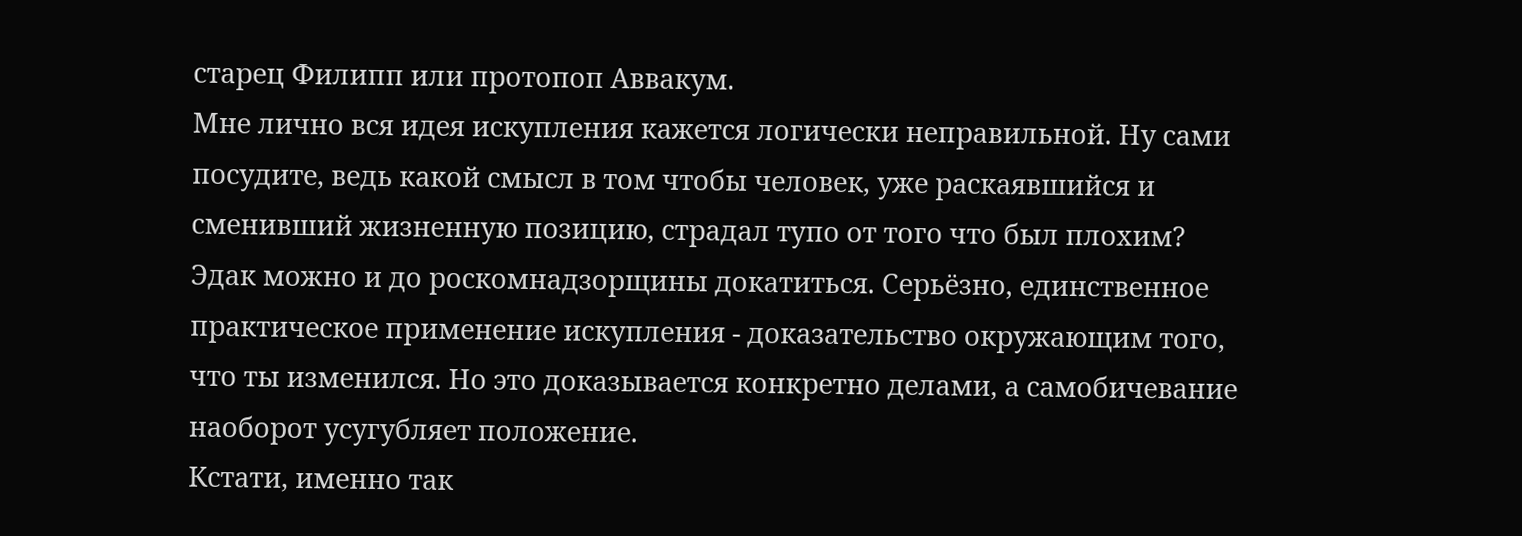старец Филипп или протопоп Аввакум.
Мне лично вся идея искупления кажется логически неправильной. Ну сами посудите, ведь какой смысл в том чтобы человек, уже раскаявшийся и сменивший жизненную позицию, страдал тупо от того что был плохим? Эдак можно и до роскомнадзорщины докатиться. Серьёзно, единственное практическое применение искупления - доказательство окружающим того, что ты изменился. Но это доказывается конкретно делами, а самобичевание наоборот усугубляет положение.
Кстати, именно так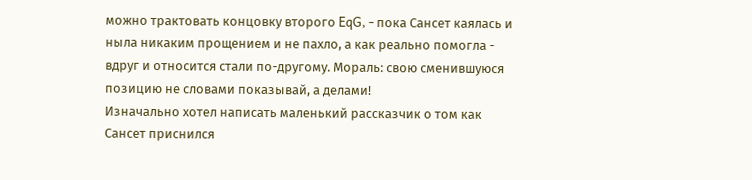можно трактовать концовку второго EqG, - пока Сансет каялась и ныла никаким прощением и не пахло, а как реально помогла - вдруг и относится стали по-другому. Мораль: свою сменившуюся позицию не словами показывай, а делами!
Изначально хотел написать маленький рассказчик о том как Сансет приснился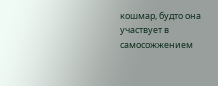кошмар, будто она участвует в самосожжением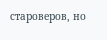староверов, но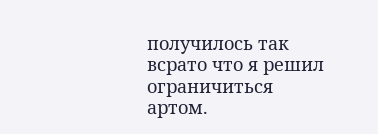получилось так всрато что я решил ограничиться артом.